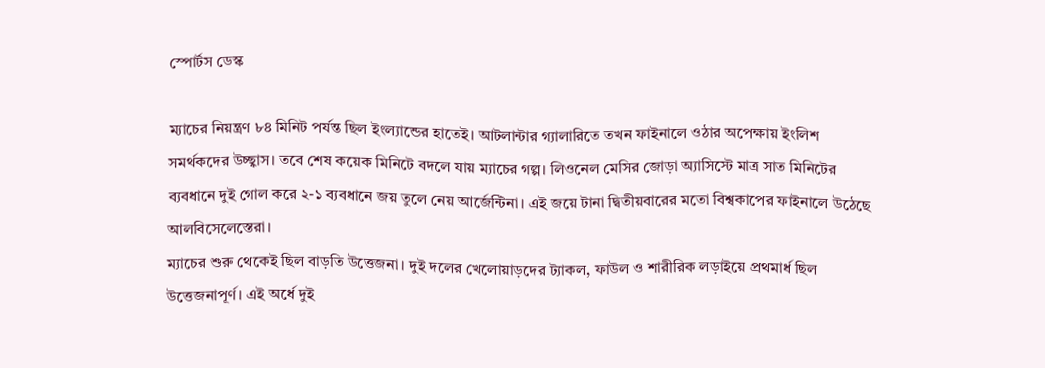স্পোর্টস ডেস্ক

ম্যাচের নিয়ন্ত্রণ ৮৪ মিনিট পর্যন্ত ছিল ইংল্যান্ডের হাতেই। আটলান্টার গ্যালারিতে তখন ফাইনালে ওঠার অপেক্ষায় ইংলিশ সমর্থকদের উচ্ছ্বাস। তবে শেষ কয়েক মিনিটে বদলে যায় ম্যাচের গল্প। লিওনেল মেসির জোড়া অ্যাসিস্টে মাত্র সাত মিনিটের ব্যবধানে দুই গোল করে ২-১ ব্যবধানে জয় তুলে নেয় আর্জেন্টিনা। এই জয়ে টানা দ্বিতীয়বারের মতো বিশ্বকাপের ফাইনালে উঠেছে আলবিসেলেস্তেরা।
ম্যাচের শুরু থেকেই ছিল বাড়তি উত্তেজনা। দুই দলের খেলোয়াড়দের ট্যাকল, ফাউল ও শারীরিক লড়াইয়ে প্রথমার্ধ ছিল উত্তেজনাপূর্ণ। এই অর্ধে দুই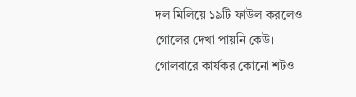দল মিলিয়ে ১৯টি ফাউল করলেও গোলের দেখা পায়নি কেউ। গোলবারে কার্যকর কোনো শটও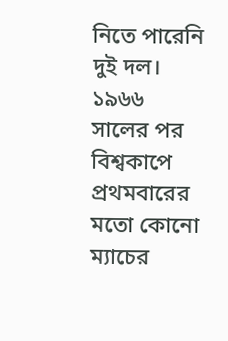নিতে পারেনি দুই দল। ১৯৬৬ সালের পর বিশ্বকাপে প্রথমবারের মতো কোনো ম্যাচের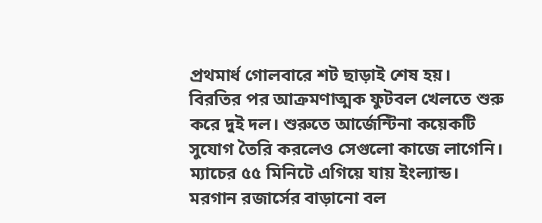প্রথমার্ধ গোলবারে শট ছাড়াই শেষ হয়।
বিরতির পর আক্রমণাত্মক ফুটবল খেলতে শুরু করে দুই দল। শুরুতে আর্জেন্টিনা কয়েকটি সুযোগ তৈরি করলেও সেগুলো কাজে লাগেনি। ম্যাচের ৫৫ মিনিটে এগিয়ে যায় ইংল্যান্ড। মরগান রজার্সের বাড়ানো বল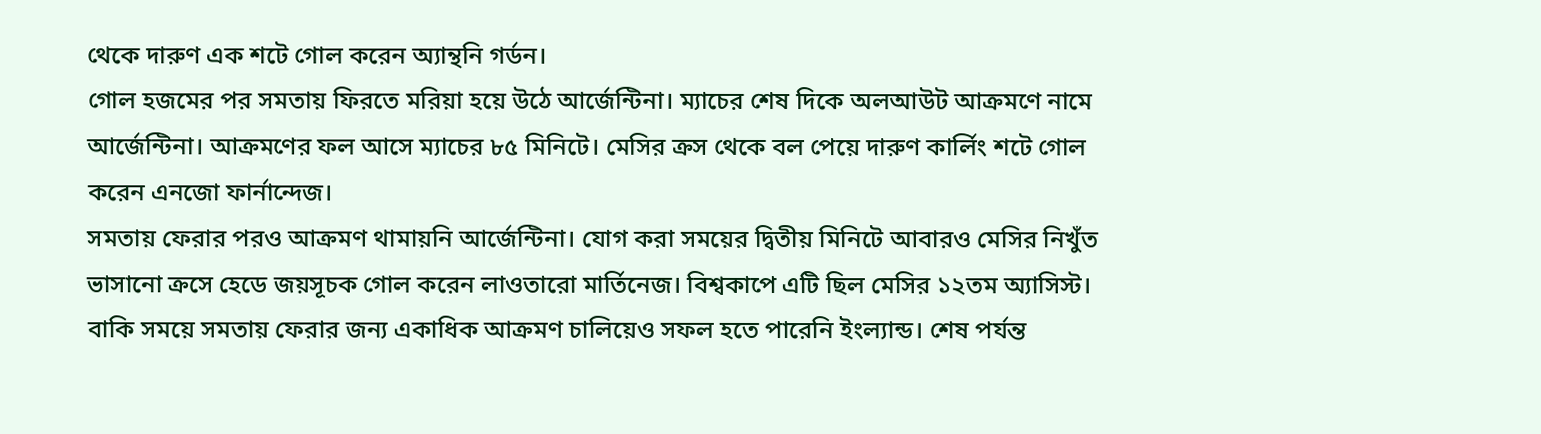থেকে দারুণ এক শটে গোল করেন অ্যান্থনি গর্ডন।
গোল হজমের পর সমতায় ফিরতে মরিয়া হয়ে উঠে আর্জেন্টিনা। ম্যাচের শেষ দিকে অলআউট আক্রমণে নামে আর্জেন্টিনা। আক্রমণের ফল আসে ম্যাচের ৮৫ মিনিটে। মেসির ক্রস থেকে বল পেয়ে দারুণ কার্লিং শটে গোল করেন এনজো ফার্নান্দেজ।
সমতায় ফেরার পরও আক্রমণ থামায়নি আর্জেন্টিনা। যোগ করা সময়ের দ্বিতীয় মিনিটে আবারও মেসির নিখুঁত ভাসানো ক্রসে হেডে জয়সূচক গোল করেন লাওতারো মার্তিনেজ। বিশ্বকাপে এটি ছিল মেসির ১২তম অ্যাসিস্ট।
বাকি সময়ে সমতায় ফেরার জন্য একাধিক আক্রমণ চালিয়েও সফল হতে পারেনি ইংল্যান্ড। শেষ পর্যন্ত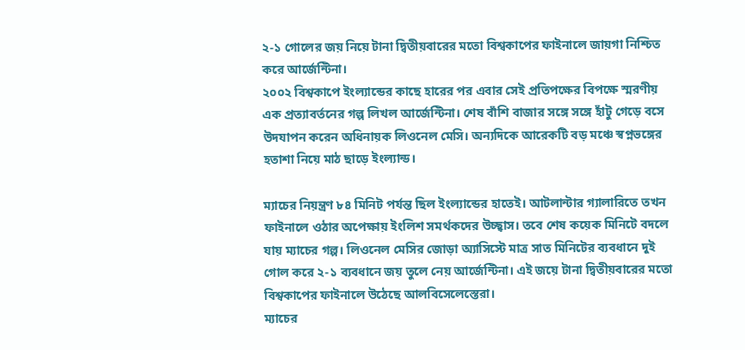২-১ গোলের জয় নিয়ে টানা দ্বিতীয়বারের মতো বিশ্বকাপের ফাইনালে জায়গা নিশ্চিত করে আর্জেন্টিনা।
২০০২ বিশ্বকাপে ইংল্যান্ডের কাছে হারের পর এবার সেই প্রতিপক্ষের বিপক্ষে স্মরণীয় এক প্রত্যাবর্তনের গল্প লিখল আর্জেন্টিনা। শেষ বাঁশি বাজার সঙ্গে সঙ্গে হাঁটু গেড়ে বসে উদযাপন করেন অধিনায়ক লিওনেল মেসি। অন্যদিকে আরেকটি বড় মঞ্চে স্বপ্নভঙ্গের হতাশা নিয়ে মাঠ ছাড়ে ইংল্যান্ড।

ম্যাচের নিয়ন্ত্রণ ৮৪ মিনিট পর্যন্ত ছিল ইংল্যান্ডের হাতেই। আটলান্টার গ্যালারিতে তখন ফাইনালে ওঠার অপেক্ষায় ইংলিশ সমর্থকদের উচ্ছ্বাস। তবে শেষ কয়েক মিনিটে বদলে যায় ম্যাচের গল্প। লিওনেল মেসির জোড়া অ্যাসিস্টে মাত্র সাত মিনিটের ব্যবধানে দুই গোল করে ২-১ ব্যবধানে জয় তুলে নেয় আর্জেন্টিনা। এই জয়ে টানা দ্বিতীয়বারের মতো বিশ্বকাপের ফাইনালে উঠেছে আলবিসেলেস্তেরা।
ম্যাচের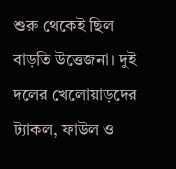শুরু থেকেই ছিল বাড়তি উত্তেজনা। দুই দলের খেলোয়াড়দের ট্যাকল, ফাউল ও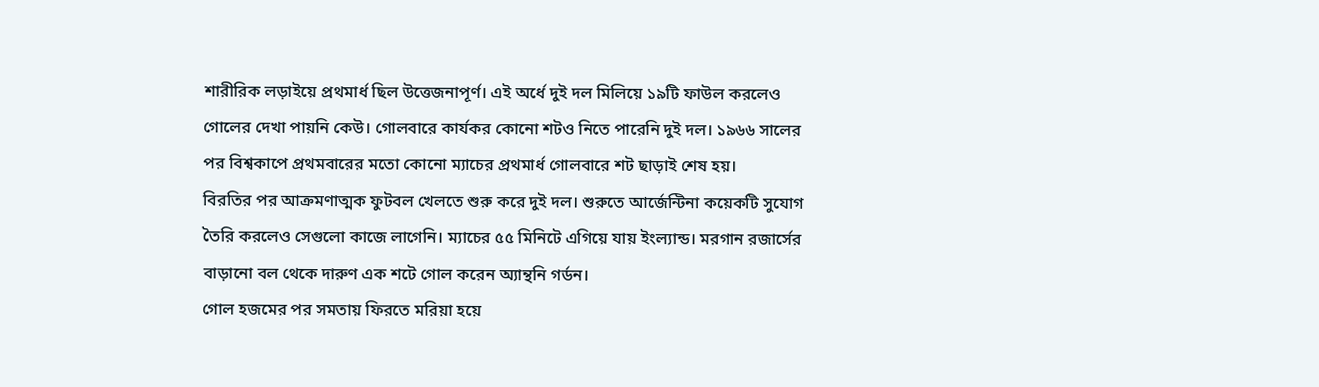শারীরিক লড়াইয়ে প্রথমার্ধ ছিল উত্তেজনাপূর্ণ। এই অর্ধে দুই দল মিলিয়ে ১৯টি ফাউল করলেও গোলের দেখা পায়নি কেউ। গোলবারে কার্যকর কোনো শটও নিতে পারেনি দুই দল। ১৯৬৬ সালের পর বিশ্বকাপে প্রথমবারের মতো কোনো ম্যাচের প্রথমার্ধ গোলবারে শট ছাড়াই শেষ হয়।
বিরতির পর আক্রমণাত্মক ফুটবল খেলতে শুরু করে দুই দল। শুরুতে আর্জেন্টিনা কয়েকটি সুযোগ তৈরি করলেও সেগুলো কাজে লাগেনি। ম্যাচের ৫৫ মিনিটে এগিয়ে যায় ইংল্যান্ড। মরগান রজার্সের বাড়ানো বল থেকে দারুণ এক শটে গোল করেন অ্যান্থনি গর্ডন।
গোল হজমের পর সমতায় ফিরতে মরিয়া হয়ে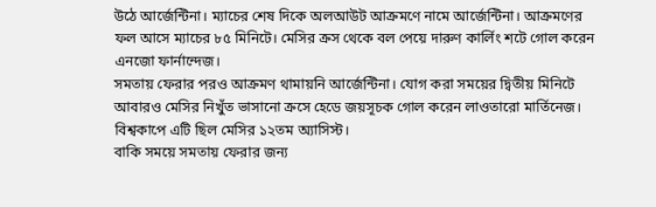উঠে আর্জেন্টিনা। ম্যাচের শেষ দিকে অলআউট আক্রমণে নামে আর্জেন্টিনা। আক্রমণের ফল আসে ম্যাচের ৮৫ মিনিটে। মেসির ক্রস থেকে বল পেয়ে দারুণ কার্লিং শটে গোল করেন এনজো ফার্নান্দেজ।
সমতায় ফেরার পরও আক্রমণ থামায়নি আর্জেন্টিনা। যোগ করা সময়ের দ্বিতীয় মিনিটে আবারও মেসির নিখুঁত ভাসানো ক্রসে হেডে জয়সূচক গোল করেন লাওতারো মার্তিনেজ। বিশ্বকাপে এটি ছিল মেসির ১২তম অ্যাসিস্ট।
বাকি সময়ে সমতায় ফেরার জন্য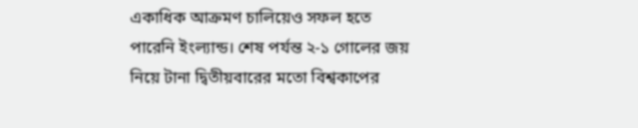একাধিক আক্রমণ চালিয়েও সফল হতে পারেনি ইংল্যান্ড। শেষ পর্যন্ত ২-১ গোলের জয় নিয়ে টানা দ্বিতীয়বারের মতো বিশ্বকাপের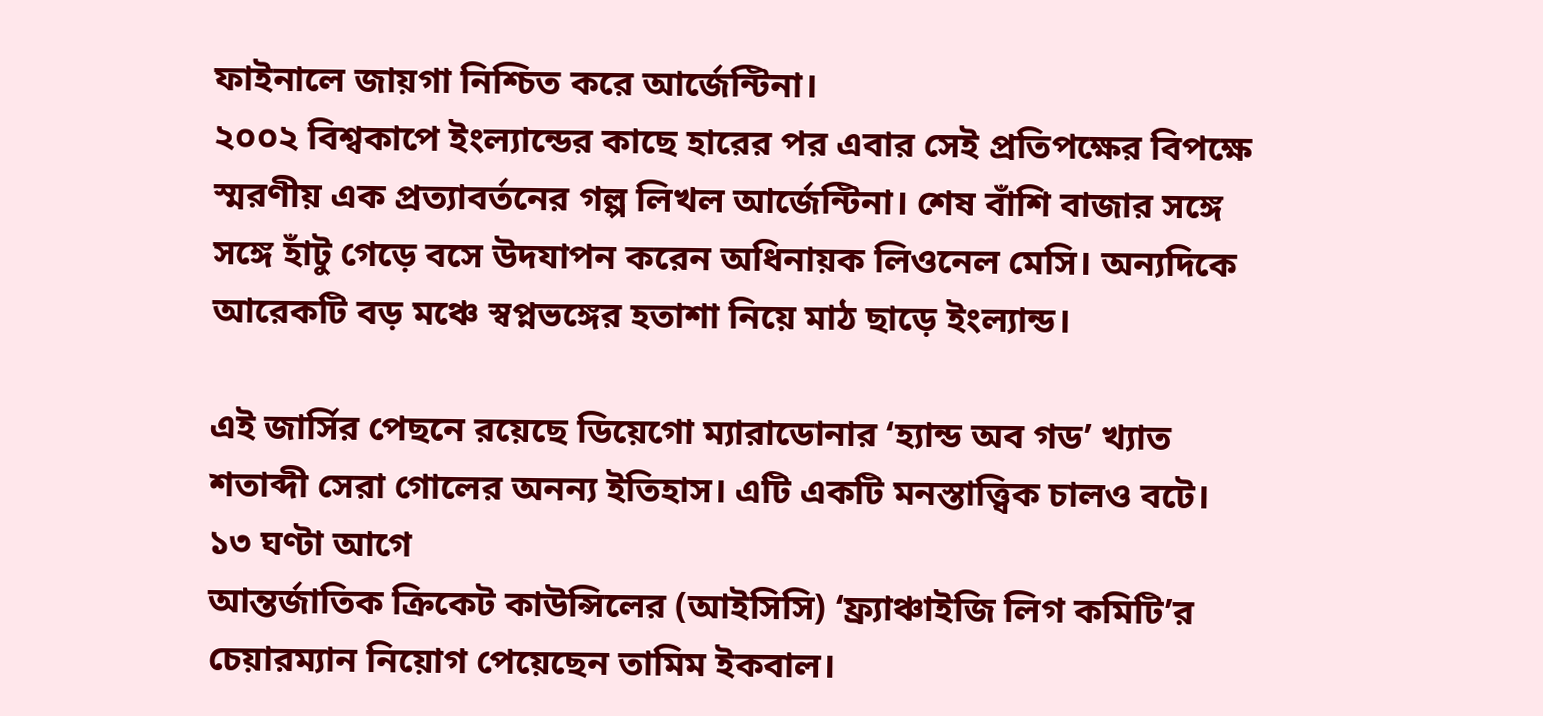ফাইনালে জায়গা নিশ্চিত করে আর্জেন্টিনা।
২০০২ বিশ্বকাপে ইংল্যান্ডের কাছে হারের পর এবার সেই প্রতিপক্ষের বিপক্ষে স্মরণীয় এক প্রত্যাবর্তনের গল্প লিখল আর্জেন্টিনা। শেষ বাঁশি বাজার সঙ্গে সঙ্গে হাঁটু গেড়ে বসে উদযাপন করেন অধিনায়ক লিওনেল মেসি। অন্যদিকে আরেকটি বড় মঞ্চে স্বপ্নভঙ্গের হতাশা নিয়ে মাঠ ছাড়ে ইংল্যান্ড।

এই জার্সির পেছনে রয়েছে ডিয়েগো ম্যারাডোনার ‘হ্যান্ড অব গড’ খ্যাত শতাব্দী সেরা গোলের অনন্য ইতিহাস। এটি একটি মনস্তাত্ত্বিক চালও বটে।
১৩ ঘণ্টা আগে
আন্তর্জাতিক ক্রিকেট কাউন্সিলের (আইসিসি) ‘ফ্র্যাঞ্চাইজি লিগ কমিটি’র চেয়ারম্যান নিয়োগ পেয়েছেন তামিম ইকবাল।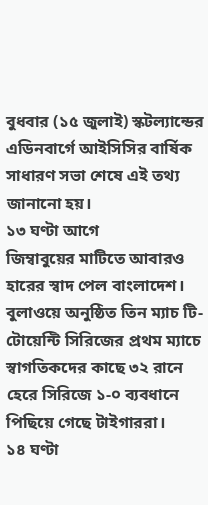বুধবার (১৫ জুলাই) স্কটল্যান্ডের এডিনবার্গে আইসিসির বার্ষিক সাধারণ সভা শেষে এই তথ্য জানানো হয়।
১৩ ঘণ্টা আগে
জিম্বাবুয়ের মাটিতে আবারও হারের স্বাদ পেল বাংলাদেশ। বুলাওয়ে অনুষ্ঠিত তিন ম্যাচ টি-টোয়েন্টি সিরিজের প্রথম ম্যাচে স্বাগতিকদের কাছে ৩২ রানে হেরে সিরিজে ১-০ ব্যবধানে পিছিয়ে গেছে টাইগাররা।
১৪ ঘণ্টা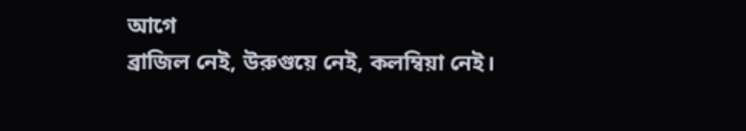আগে
ব্রাজিল নেই, উরুগুয়ে নেই, কলম্বিয়া নেই।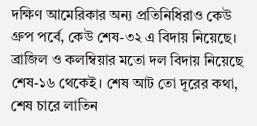দক্ষিণ আমেরিকার অন্য প্রতিনিধিরাও কেউ গ্রুপ পর্বে, কেউ শেষ-৩২ এ বিদায় নিয়েছে। ব্রাজিল ও কলম্বিয়ার মতো দল বিদায় নিয়েছে শেষ-১৬ থেকেই। শেষ আট তো দূরের কথা, শেষ চারে লাতিন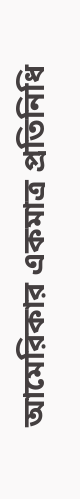আমেরিকার একমাত্র প্রতিনিধি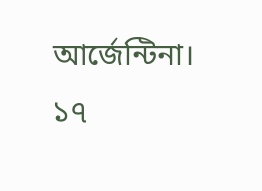আর্জেন্টিনা।
১৭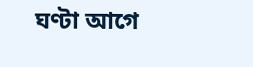ঘণ্টা আগে